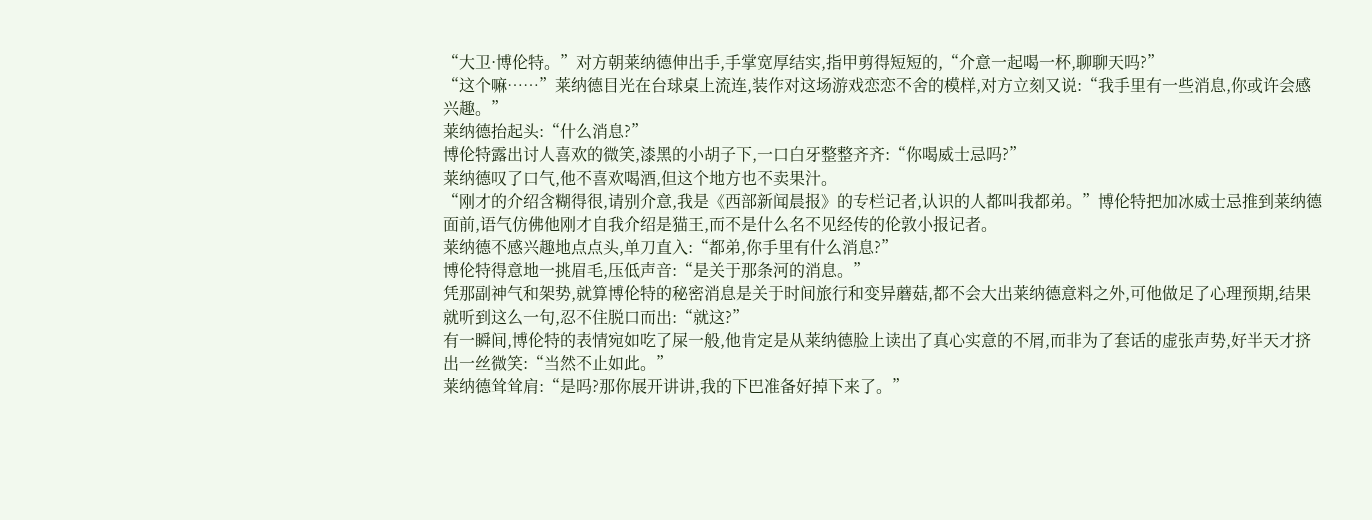“大卫·博伦特。”对方朝莱纳德伸出手,手掌宽厚结实,指甲剪得短短的,“介意一起喝一杯,聊聊天吗?”
“这个嘛……”莱纳德目光在台球桌上流连,装作对这场游戏恋恋不舍的模样,对方立刻又说:“我手里有一些消息,你或许会感兴趣。”
莱纳德抬起头:“什么消息?”
博伦特露出讨人喜欢的微笑,漆黑的小胡子下,一口白牙整整齐齐:“你喝威士忌吗?”
莱纳德叹了口气,他不喜欢喝酒,但这个地方也不卖果汁。
“刚才的介绍含糊得很,请别介意,我是《西部新闻晨报》的专栏记者,认识的人都叫我都弟。”博伦特把加冰威士忌推到莱纳德面前,语气仿佛他刚才自我介绍是猫王,而不是什么名不见经传的伦敦小报记者。
莱纳德不感兴趣地点点头,单刀直入:“都弟,你手里有什么消息?”
博伦特得意地一挑眉毛,压低声音:“是关于那条河的消息。”
凭那副神气和架势,就算博伦特的秘密消息是关于时间旅行和变异蘑菇,都不会大出莱纳德意料之外,可他做足了心理预期,结果就听到这么一句,忍不住脱口而出:“就这?”
有一瞬间,博伦特的表情宛如吃了屎一般,他肯定是从莱纳德脸上读出了真心实意的不屑,而非为了套话的虚张声势,好半天才挤出一丝微笑:“当然不止如此。”
莱纳德耸耸肩:“是吗?那你展开讲讲,我的下巴准备好掉下来了。”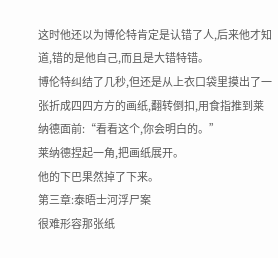这时他还以为博伦特肯定是认错了人,后来他才知道,错的是他自己,而且是大错特错。
博伦特纠结了几秒,但还是从上衣口袋里摸出了一张折成四四方方的画纸,翻转倒扣,用食指推到莱纳德面前:“看看这个,你会明白的。”
莱纳德捏起一角,把画纸展开。
他的下巴果然掉了下来。
第三章:泰晤士河浮尸案
很难形容那张纸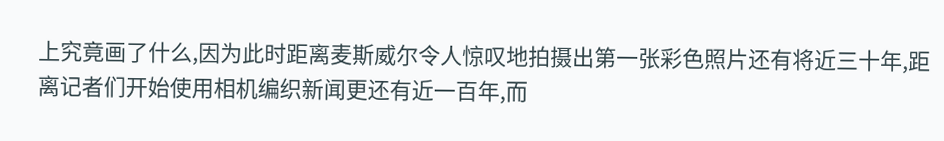上究竟画了什么,因为此时距离麦斯威尔令人惊叹地拍摄出第一张彩色照片还有将近三十年,距离记者们开始使用相机编织新闻更还有近一百年,而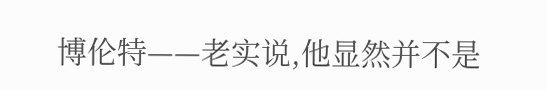博伦特——老实说,他显然并不是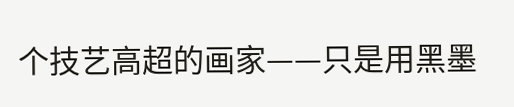个技艺高超的画家——只是用黑墨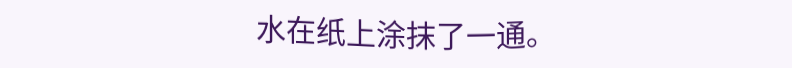水在纸上涂抹了一通。